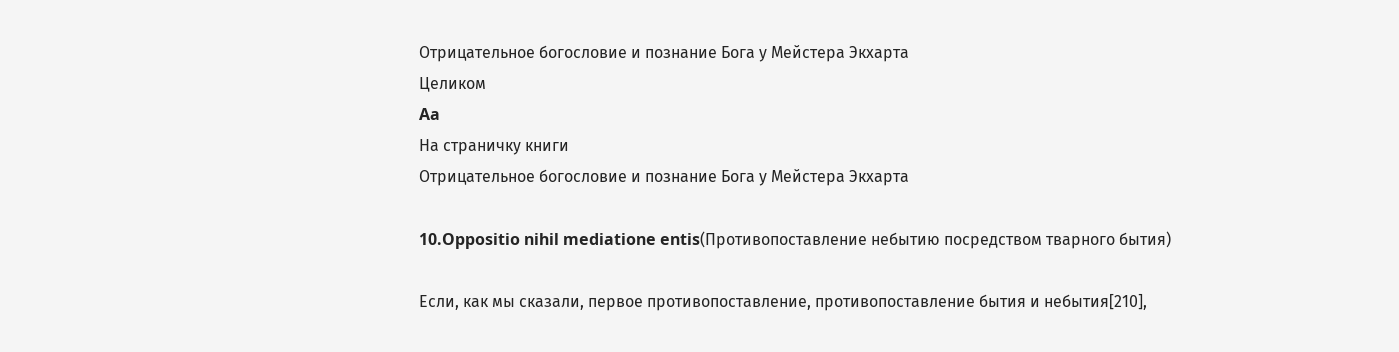Отрицательное богословие и познание Бога у Мейстера Экхарта
Целиком
Aa
На страничку книги
Отрицательное богословие и познание Бога у Мейстера Экхарта

10.Oppositio nihil mediatione entis(Противопоставление небытию посредством тварного бытия)

Если, как мы сказали, первое противопоставление, противопоставление бытия и небытия[210],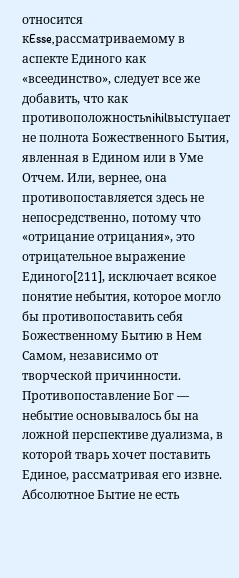относится кEsse,рассматриваемому в аспекте Единого как «всеединство», следует все же добавить, что как противоположностьnihilвыступает не полнота Божественного Бытия, явленная в Едином или в Уме Отчем. Или, вернее, она противопоставляется здесь не непосредственно, потому что «отрицание отрицания», это отрицательное выражение Единого[211], исключает всякое понятие небытия, которое могло бы противопоставить себя Божественному Бытию в Нем Самом, независимо от творческой причинности. Противопоставление Бог — небытие основывалось бы на ложной перспективе дуализма, в которой тварь хочет поставить Единое, рассматривая его извне. Абсолютное Бытие не есть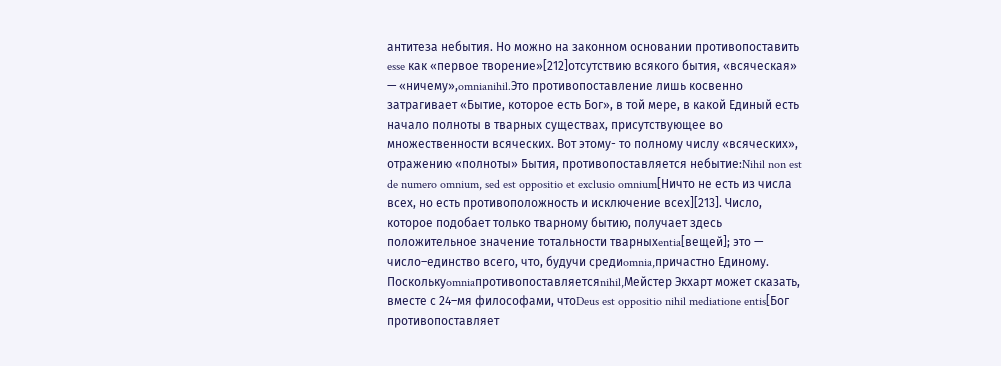антитеза небытия. Но можно на законном основании противопоставить esse как «первое творение»[212]отсутствию всякого бытия, «всяческая» — «ничему»,omnianihil.Это противопоставление лишь косвенно затрагивает «Бытие, которое есть Бог», в той мере, в какой Единый есть начало полноты в тварных существах, присутствующее во множественности всяческих. Вот этому- то полному числу «всяческих», отражению «полноты» Бытия, противопоставляется небытие:Nihil non est de numero omnium, sed est oppositio et exclusio omnium[Ничто не есть из числа всех, но есть противоположность и исключение всех][213]. Число, которое подобает только тварному бытию, получает здесь положительное значение тотальности тварныхentia[вещей]; это — число–единство всего, что, будучи средиomnia,причастно Единому. Посколькуomniaпротивопоставляетсяnihil,Мейстер Экхарт может сказать, вместе с 24–мя философами, чтоDeus est oppositio nihil mediatione entis[Бог противопоставляет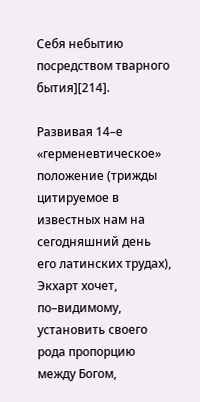Себя небытию посредством тварного бытия][214].

Развивая 14–е «герменевтическое» положение (трижды цитируемое в известных нам на сегодняшний день его латинских трудах), Экхарт хочет, по–видимому, установить своего рода пропорцию между Богом,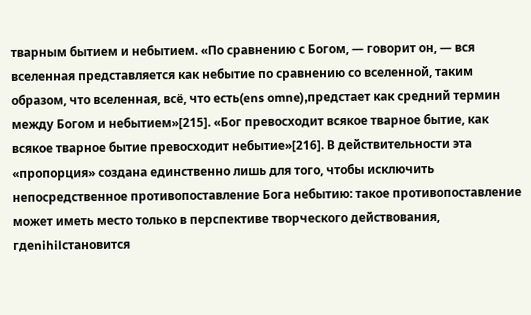тварным бытием и небытием. «По сравнению с Богом, — говорит он, — вся вселенная представляется как небытие по сравнению со вселенной, таким образом, что вселенная, всё, что есть(ens omne),предстает как средний термин между Богом и небытием»[215]. «Бог превосходит всякое тварное бытие, как всякое тварное бытие превосходит небытие»[216]. В действительности эта «пропорция» создана единственно лишь для того, чтобы исключить непосредственное противопоставление Бога небытию: такое противопоставление может иметь место только в перспективе творческого действования, гдеnihilстановится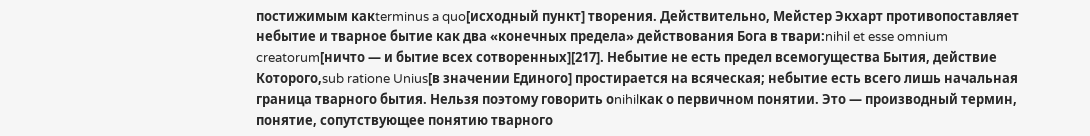постижимым какterminus a quo[исходный пункт] творения. Действительно, Мейстер Экхарт противопоставляет небытие и тварное бытие как два «конечных предела» действования Бога в твари:nihil et esse omnium creatorum[ничто — и бытие всех сотворенных][217]. Небытие не есть предел всемогущества Бытия, действие Которого,sub ratione Unius[в значении Единого] простирается на всяческая; небытие есть всего лишь начальная граница тварного бытия. Нельзя поэтому говорить оnihilкак о первичном понятии. Это — производный термин, понятие, сопутствующее понятию тварного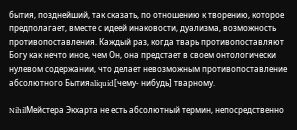бытия, позднейший, так сказать, по отношению к творению, которое предполагает, вместе с идеей инаковости, дуализма, возможность противопоставления. Каждый раз, когда тварь противопоставляют Богу как нечто иное, чем Он, она предстает в своем онтологически нулевом содержании, что делает невозможным противопоставление абсолютного Бытияaliquid[чему- нибудь] тварному.

NihilМейстера Экхарта не есть абсолютный термин, непосредственно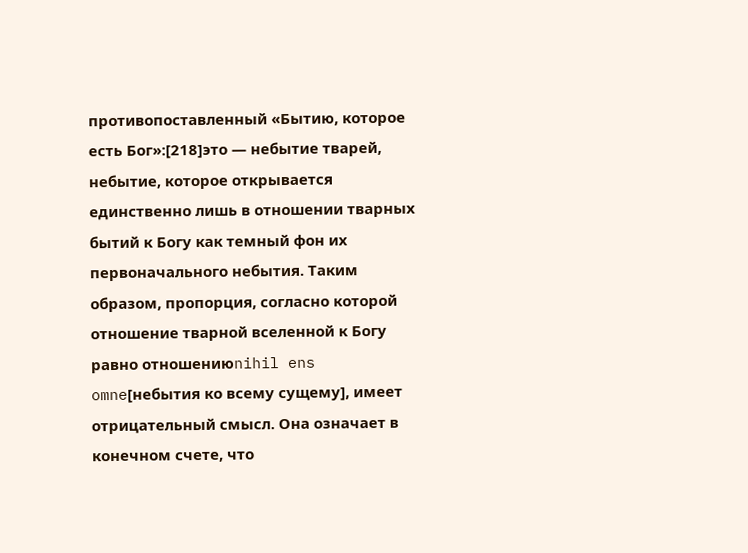противопоставленный «Бытию, которое есть Бог»:[218]это — небытие тварей, небытие, которое открывается единственно лишь в отношении тварных бытий к Богу как темный фон их первоначального небытия. Таким образом, пропорция, согласно которой отношение тварной вселенной к Богу равно отношениюnihil ens omne[небытия ко всему сущему], имеет отрицательный смысл. Она означает в конечном счете, что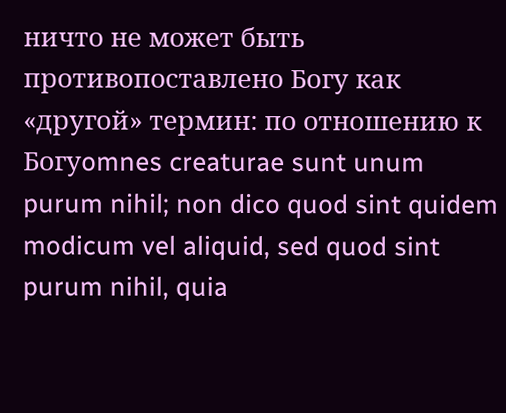ничто не может быть противопоставлено Богу как «другой» термин: по отношению к Богуomnes creaturae sunt unum purum nihil; non dico quod sint quidem modicum vel aliquid, sed quod sint purum nihil, quia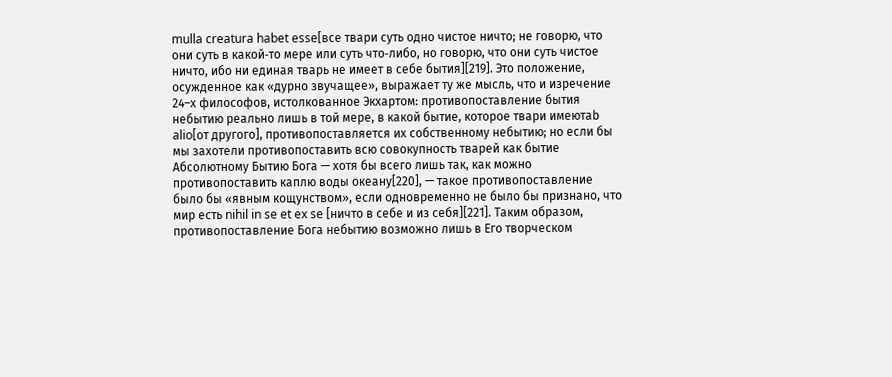mulla creatura habet esse[все твари суть одно чистое ничто; не говорю, что они суть в какой‑то мере или суть что‑либо, но говорю, что они суть чистое ничто, ибо ни единая тварь не имеет в себе бытия][219]. Это положение, осужденное как «дурно звучащее», выражает ту же мысль, что и изречение 24–х философов, истолкованное Экхартом: противопоставление бытия небытию реально лишь в той мере, в какой бытие, которое твари имеютab alio[от другого], противопоставляется их собственному небытию; но если бы мы захотели противопоставить всю совокупность тварей как бытие Абсолютному Бытию Бога — хотя бы всего лишь так, как можно противопоставить каплю воды океану[220], — такое противопоставление было бы «явным кощунством», если одновременно не было бы признано, что мир есть nihil in se et ex se [ничто в себе и из себя][221]. Таким образом, противопоставление Бога небытию возможно лишь в Его творческом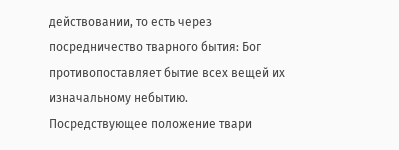действовании, то есть через посредничество тварного бытия: Бог противопоставляет бытие всех вещей их изначальному небытию. Посредствующее положение твари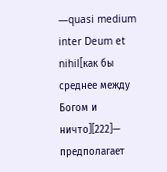—quasi medium inter Deum et nihil[как бы среднее между Богом и ничто][222]— предполагает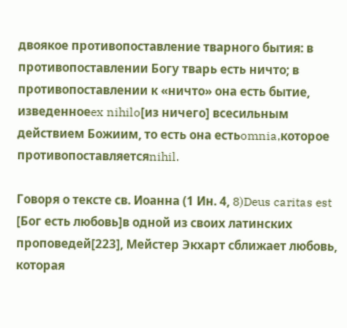двоякое противопоставление тварного бытия: в противопоставлении Богу тварь есть ничто; в противопоставлении к «ничто» она есть бытие, изведенноеex nihilo[из ничего] всесильным действием Божиим, то есть она естьomnia,которое противопоставляетсяnihil.

Говоря о тексте св. Иоанна (1 Ин. 4, 8)Deus caritas est [Бог есть любовь]в одной из своих латинских проповедей[223], Мейстер Экхарт сближает любовь, которая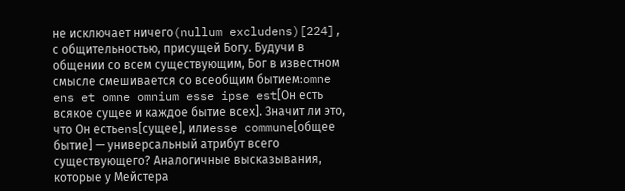не исключает ничего(nullum excludens)[224], с общительностью, присущей Богу. Будучи в общении со всем существующим, Бог в известном смысле смешивается со всеобщим бытием:omne ens et omne omnium esse ipse est[Он есть всякое сущее и каждое бытие всех]. Значит ли это, что Он естьens[сущее], илиesse commune[общее бытие] — универсальный атрибут всего существующего? Аналогичные высказывания, которые у Мейстера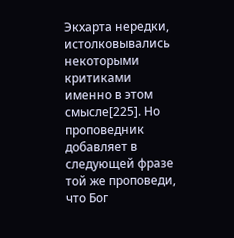Экхарта нередки, истолковывались некоторыми критиками именно в этом смысле[225]. Но проповедник добавляет в следующей фразе той же проповеди, что Бог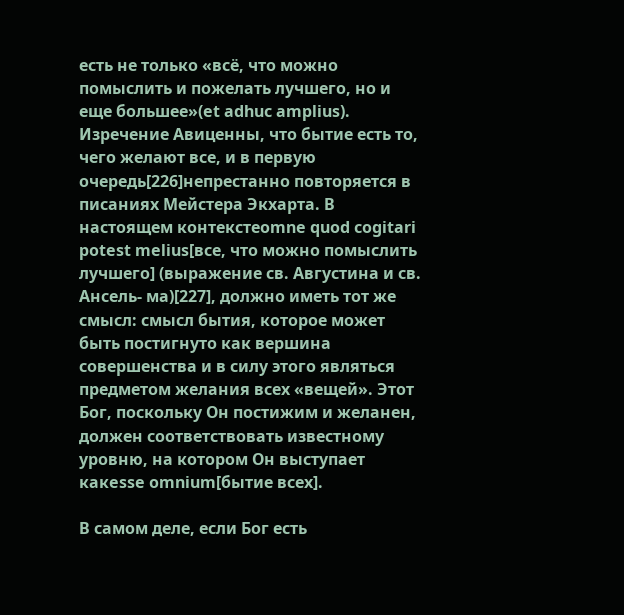есть не только «всё, что можно помыслить и пожелать лучшего, но и еще большее»(et adhuc amplius). Изречение Авиценны, что бытие есть то, чего желают все, и в первую очередь[226]непрестанно повторяется в писаниях Мейстера Экхарта. В настоящем контекстеomne quod cogitari potest melius[все, что можно помыслить лучшего] (выражение св. Августина и св. Ансель- ма)[227], должно иметь тот же смысл: смысл бытия, которое может быть постигнуто как вершина совершенства и в силу этого являться предметом желания всех «вещей». Этот Бог, поскольку Он постижим и желанен, должен соответствовать известному уровню, на котором Он выступает какesse omnium[бытие всех].

В самом деле, если Бог есть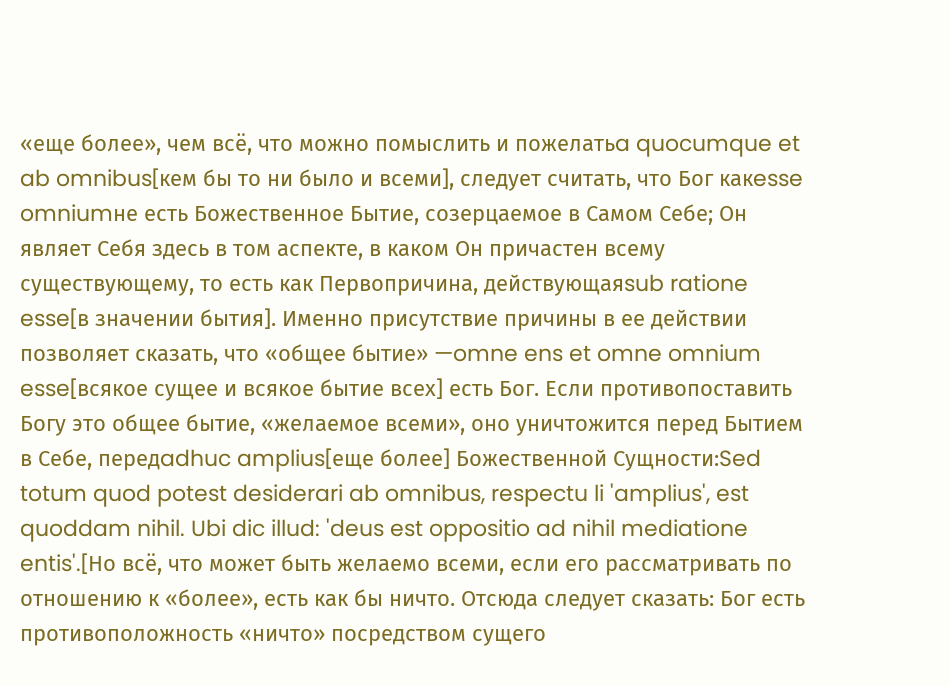«еще более», чем всё, что можно помыслить и пожелатьa quocumque et ab omnibus[кем бы то ни было и всеми], следует считать, что Бог какesse omniumне есть Божественное Бытие, созерцаемое в Самом Себе; Он являет Себя здесь в том аспекте, в каком Он причастен всему существующему, то есть как Первопричина, действующаяsub ratione esse[в значении бытия]. Именно присутствие причины в ее действии позволяет сказать, что «общее бытие» —omne ens et omne omnium esse[всякое сущее и всякое бытие всех] есть Бог. Если противопоставить Богу это общее бытие, «желаемое всеми», оно уничтожится перед Бытием в Себе, передadhuc amplius[еще более] Божественной Сущности:Sed totum quod potest desiderari ab omnibus, respectu li 'amplius', est quoddam nihil. Ubi dic illud: 'deus est oppositio ad nihil mediatione entis'.[Но всё, что может быть желаемо всеми, если его рассматривать по отношению к «более», есть как бы ничто. Отсюда следует сказать: Бог есть противоположность «ничто» посредством сущего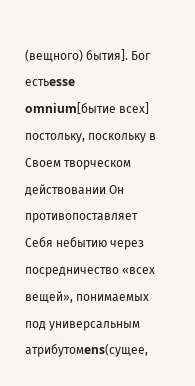(вещного) бытия]. Бог естьesse omnium[бытие всех] постольку, поскольку в Своем творческом действовании Он противопоставляет Себя небытию через посредничество «всех вещей», понимаемых под универсальным атрибутомens(сущее,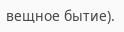вещное бытие).